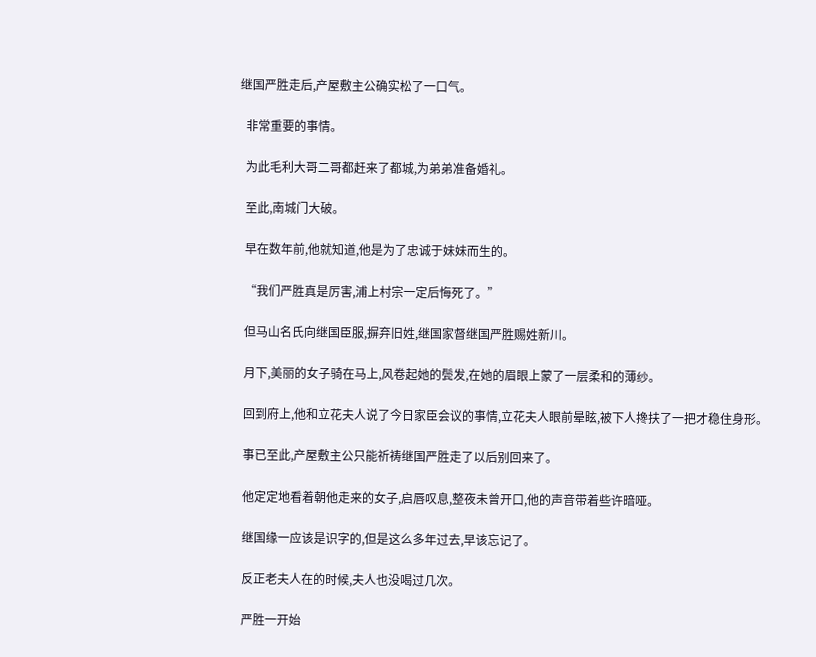继国严胜走后,产屋敷主公确实松了一口气。

  非常重要的事情。

  为此毛利大哥二哥都赶来了都城,为弟弟准备婚礼。

  至此,南城门大破。

  早在数年前,他就知道,他是为了忠诚于妹妹而生的。

  “我们严胜真是厉害,浦上村宗一定后悔死了。”

  但马山名氏向继国臣服,摒弃旧姓,继国家督继国严胜赐姓新川。

  月下,美丽的女子骑在马上,风卷起她的鬓发,在她的眉眼上蒙了一层柔和的薄纱。

  回到府上,他和立花夫人说了今日家臣会议的事情,立花夫人眼前晕眩,被下人搀扶了一把才稳住身形。

  事已至此,产屋敷主公只能祈祷继国严胜走了以后别回来了。

  他定定地看着朝他走来的女子,启唇叹息,整夜未曾开口,他的声音带着些许暗哑。

  继国缘一应该是识字的,但是这么多年过去,早该忘记了。

  反正老夫人在的时候,夫人也没喝过几次。

  严胜一开始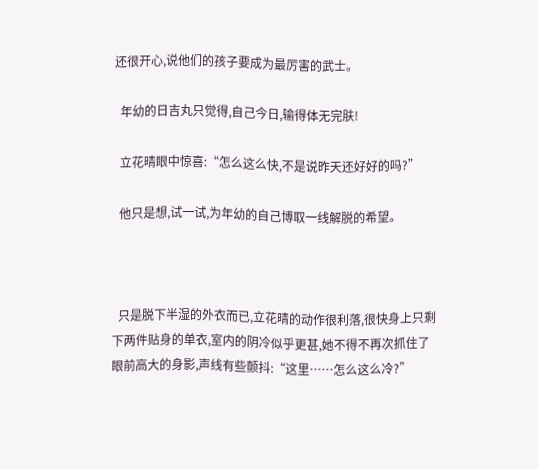还很开心,说他们的孩子要成为最厉害的武士。

  年幼的日吉丸只觉得,自己今日,输得体无完肤!

  立花晴眼中惊喜:“怎么这么快,不是说昨天还好好的吗?”

  他只是想,试一试,为年幼的自己博取一线解脱的希望。



  只是脱下半湿的外衣而已,立花晴的动作很利落,很快身上只剩下两件贴身的单衣,室内的阴冷似乎更甚,她不得不再次抓住了眼前高大的身影,声线有些颤抖:“这里……怎么这么冷?”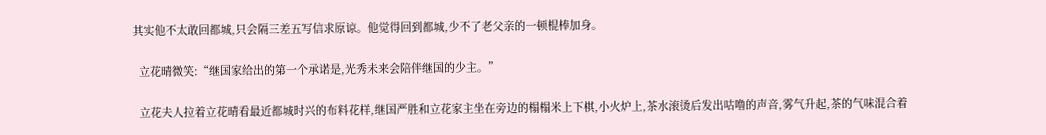其实他不太敢回都城,只会隔三差五写信求原谅。他觉得回到都城,少不了老父亲的一顿棍棒加身。

  立花晴微笑:“继国家给出的第一个承诺是,光秀未来会陪伴继国的少主。”

  立花夫人拉着立花晴看最近都城时兴的布料花样,继国严胜和立花家主坐在旁边的榻榻米上下棋,小火炉上,茶水滚烫后发出咕噜的声音,雾气升起,茶的气味混合着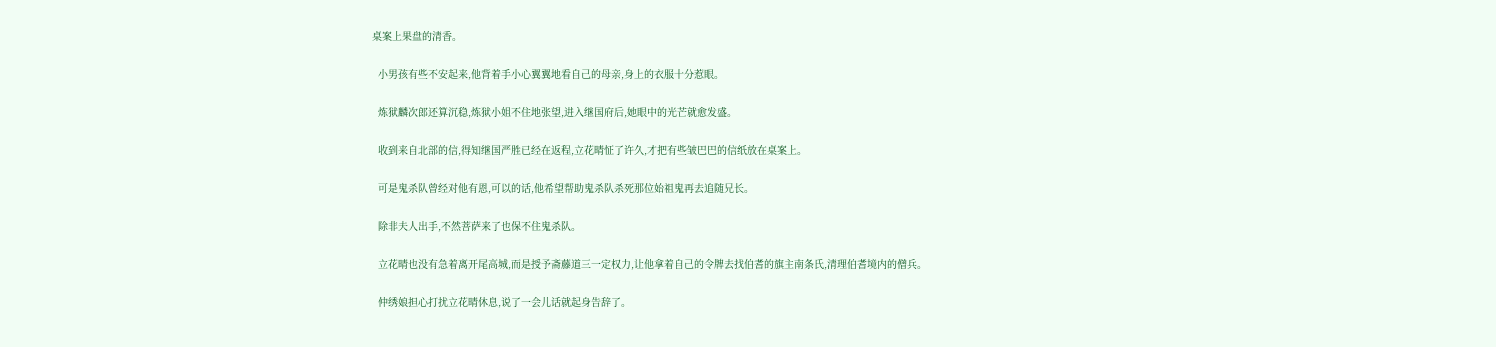桌案上果盘的清香。

  小男孩有些不安起来,他背着手小心翼翼地看自己的母亲,身上的衣服十分惹眼。

  炼狱麟次郎还算沉稳,炼狱小姐不住地张望,进入继国府后,她眼中的光芒就愈发盛。

  收到来自北部的信,得知继国严胜已经在返程,立花晴怔了许久,才把有些皱巴巴的信纸放在桌案上。

  可是鬼杀队曾经对他有恩,可以的话,他希望帮助鬼杀队杀死那位始祖鬼再去追随兄长。

  除非夫人出手,不然菩萨来了也保不住鬼杀队。

  立花晴也没有急着离开尾高城,而是授予斋藤道三一定权力,让他拿着自己的令牌去找伯耆的旗主南条氏,清理伯耆境内的僧兵。

  仲绣娘担心打扰立花晴休息,说了一会儿话就起身告辞了。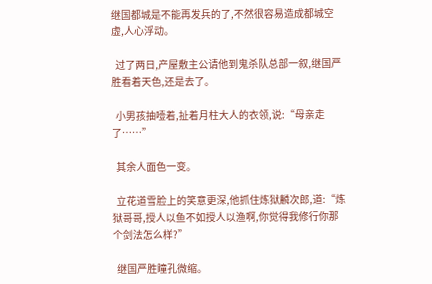继国都城是不能再发兵的了,不然很容易造成都城空虚,人心浮动。

  过了两日,产屋敷主公请他到鬼杀队总部一叙,继国严胜看着天色,还是去了。

  小男孩抽噎着,扯着月柱大人的衣领,说:“母亲走了……”

  其余人面色一变。

  立花道雪脸上的笑意更深,他抓住炼狱麟次郎,道:“炼狱哥哥,授人以鱼不如授人以渔啊,你觉得我修行你那个剑法怎么样?”

  继国严胜瞳孔微缩。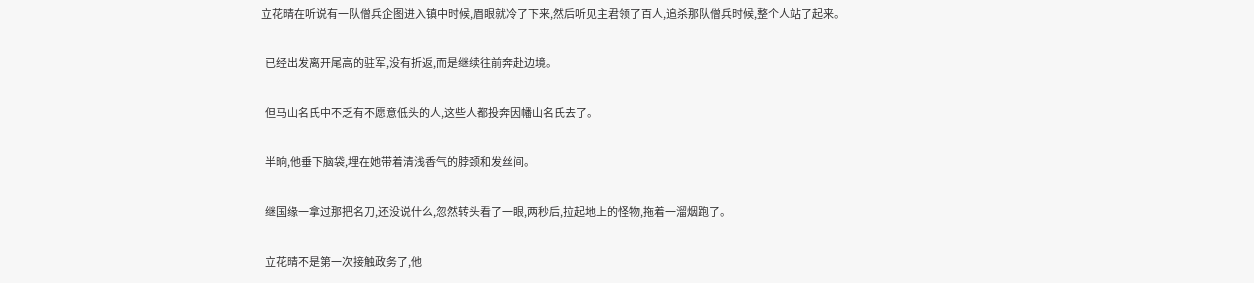立花晴在听说有一队僧兵企图进入镇中时候,眉眼就冷了下来,然后听见主君领了百人,追杀那队僧兵时候,整个人站了起来。

  已经出发离开尾高的驻军,没有折返,而是继续往前奔赴边境。

  但马山名氏中不乏有不愿意低头的人,这些人都投奔因幡山名氏去了。

  半晌,他垂下脑袋,埋在她带着清浅香气的脖颈和发丝间。

  继国缘一拿过那把名刀,还没说什么,忽然转头看了一眼,两秒后,拉起地上的怪物,拖着一溜烟跑了。

  立花晴不是第一次接触政务了,他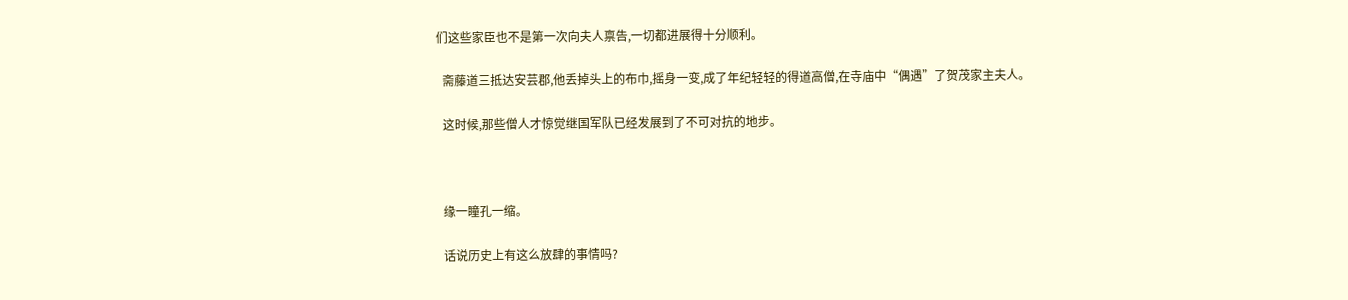们这些家臣也不是第一次向夫人禀告,一切都进展得十分顺利。

  斋藤道三抵达安芸郡,他丢掉头上的布巾,摇身一变,成了年纪轻轻的得道高僧,在寺庙中“偶遇”了贺茂家主夫人。

  这时候,那些僧人才惊觉继国军队已经发展到了不可对抗的地步。



  缘一瞳孔一缩。

  话说历史上有这么放肆的事情吗?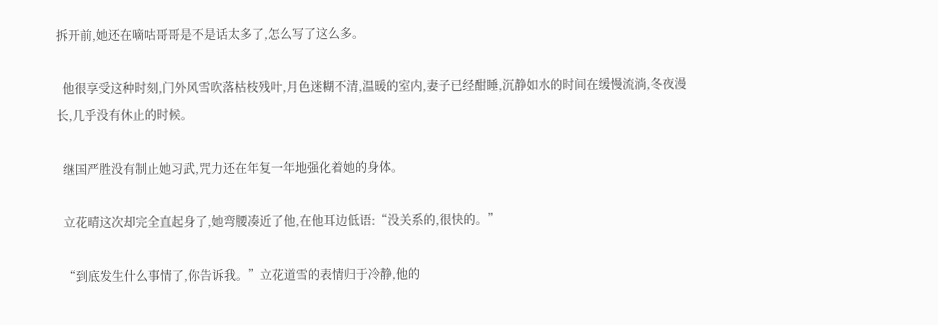拆开前,她还在嘀咕哥哥是不是话太多了,怎么写了这么多。

  他很享受这种时刻,门外风雪吹落枯枝残叶,月色迷糊不清,温暖的室内,妻子已经酣睡,沉静如水的时间在缓慢流淌,冬夜漫长,几乎没有休止的时候。

  继国严胜没有制止她习武,咒力还在年复一年地强化着她的身体。

  立花晴这次却完全直起身了,她弯腰凑近了他,在他耳边低语:“没关系的,很快的。”

  “到底发生什么事情了,你告诉我。”立花道雪的表情归于冷静,他的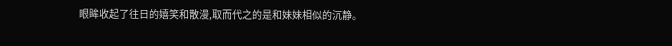眼眸收起了往日的嬉笑和散漫,取而代之的是和妹妹相似的沉静。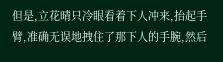但是,立花晴只冷眼看着下人冲来,抬起手臂,准确无误地拽住了那下人的手腕,然后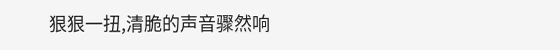狠狠一扭,清脆的声音骤然响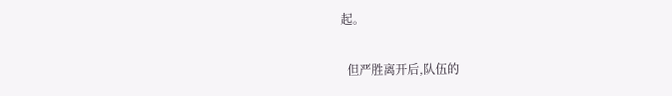起。

  但严胜离开后,队伍的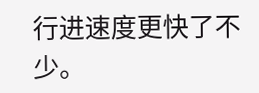行进速度更快了不少。